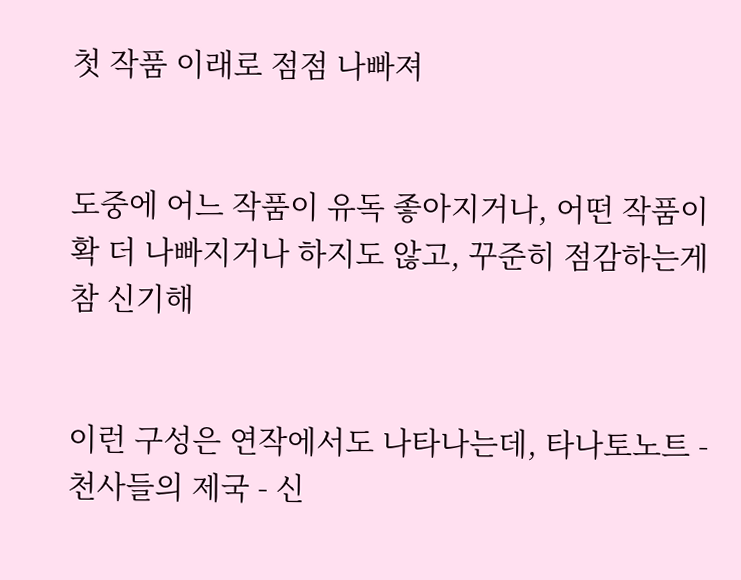첫 작품 이래로 점점 나빠져


도중에 어느 작품이 유독 좋아지거나, 어떤 작품이 확 더 나빠지거나 하지도 않고, 꾸준히 점감하는게 참 신기해


이런 구성은 연작에서도 나타나는데, 타나토노트 - 천사들의 제국 - 신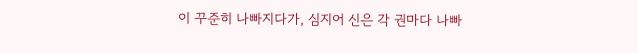이 꾸준히 나빠지다가, 심지어 신은 각 권마다 나빠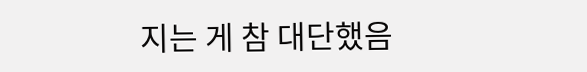지는 게 참 대단했음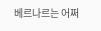베르나르는 어쩌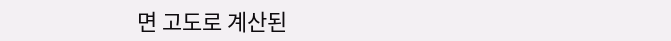면 고도로 계산된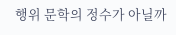행위 문학의 정수가 아닐까